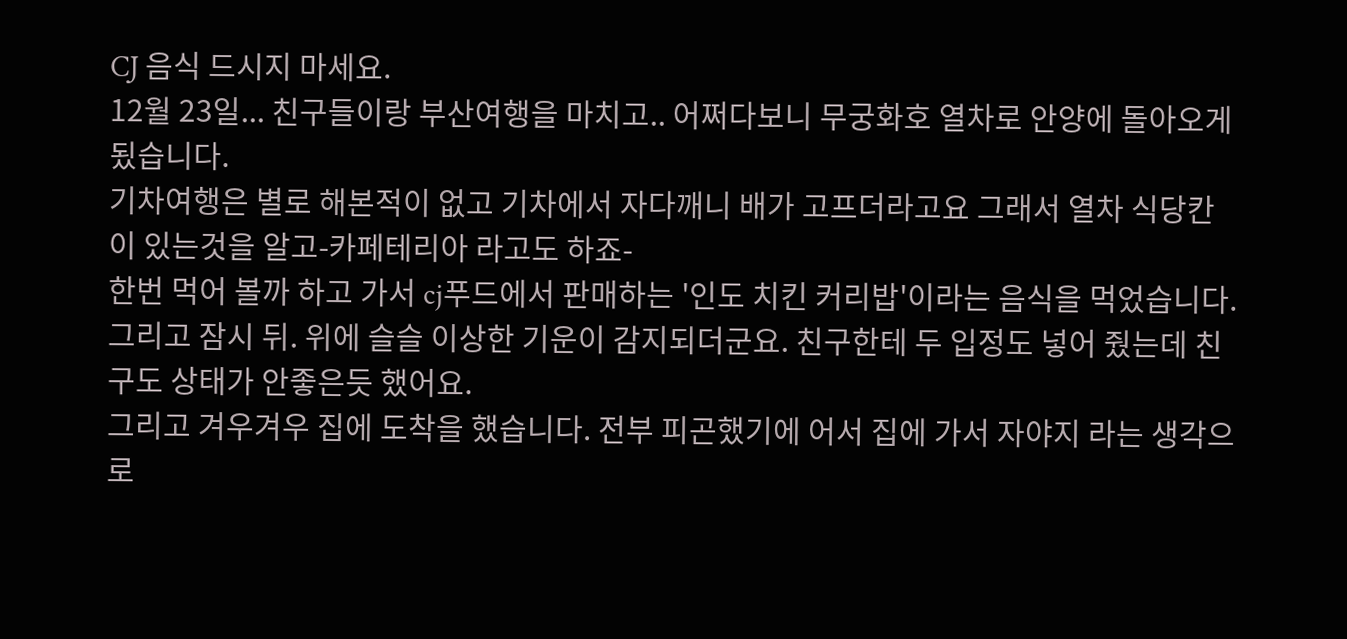CJ 음식 드시지 마세요.
12월 23일... 친구들이랑 부산여행을 마치고.. 어쩌다보니 무궁화호 열차로 안양에 돌아오게됬습니다.
기차여행은 별로 해본적이 없고 기차에서 자다깨니 배가 고프더라고요 그래서 열차 식당칸이 있는것을 알고-카페테리아 라고도 하죠-
한번 먹어 볼까 하고 가서 cj푸드에서 판매하는 '인도 치킨 커리밥'이라는 음식을 먹었습니다.
그리고 잠시 뒤. 위에 슬슬 이상한 기운이 감지되더군요. 친구한테 두 입정도 넣어 줬는데 친구도 상태가 안좋은듯 했어요.
그리고 겨우겨우 집에 도착을 했습니다. 전부 피곤했기에 어서 집에 가서 자야지 라는 생각으로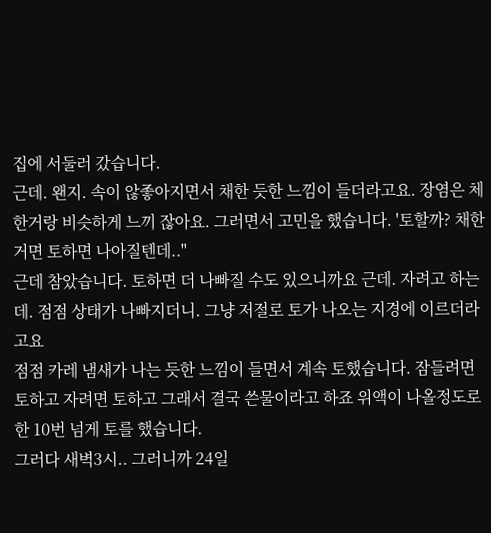집에 서둘러 갔습니다.
근데. 왠지. 속이 않좋아지면서 채한 듯한 느낌이 들더라고요. 장염은 체한거랑 비슷하게 느끼 잖아요. 그러면서 고민을 했습니다. '토할까? 채한거면 토하면 나아질텐데.."
근데 참았습니다. 토하면 더 나빠질 수도 있으니까요 근데. 자려고 하는데. 점점 상태가 나빠지더니. 그냥 저절로 토가 나오는 지경에 이르더라고요
점점 카레 냄새가 나는 듯한 느낌이 들면서 계속 토했습니다. 잠들려면 토하고 자려면 토하고 그래서 결국 쓴물이라고 하죠 위액이 나올정도로 한 10번 넘게 토를 했습니다.
그러다 새벽3시.. 그러니까 24일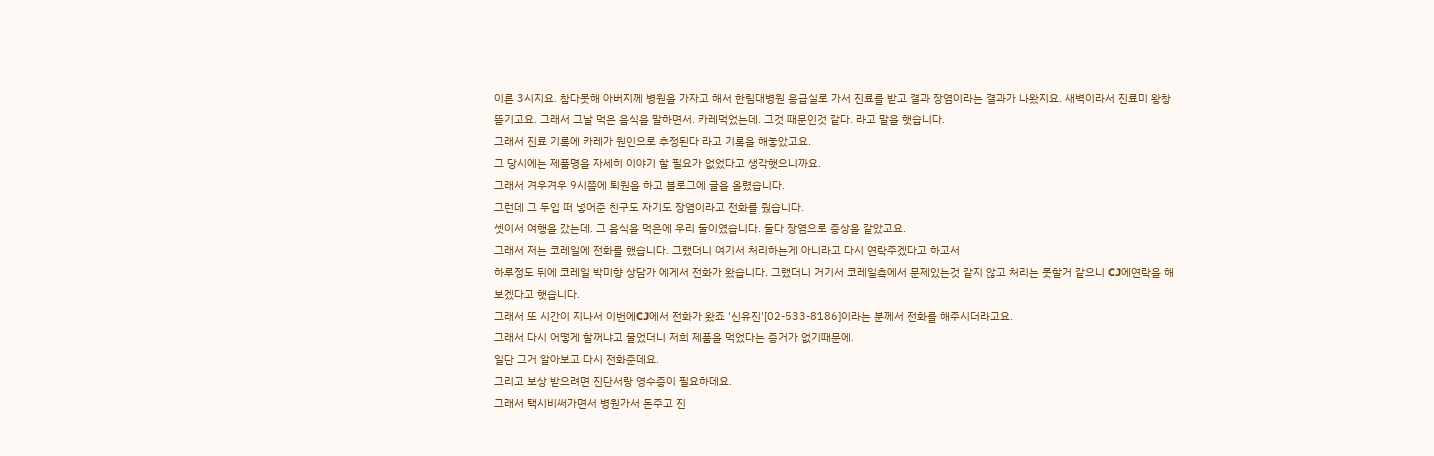이른 3시지요. 참다못해 아버지께 병원을 가자고 해서 한림대병원 응급실로 가서 진료를 받고 결과 장염이라는 결과가 나왔지요. 새벽이라서 진료미 왕창 뜯기고요. 그래서 그날 먹은 음식을 말하면서. 카레먹었는데. 그것 때문인것 같다. 라고 말을 햇습니다.
그래서 진료 기록에 카레가 원인으로 추정된다 라고 기록을 해놓았고요.
그 당시에는 제품명을 자세히 이야기 할 필요가 없었다고 생각햇으니까요.
그래서 겨우겨우 9시쯤에 퇴원을 하고 블로그에 글을 올렸습니다.
그런데 그 두입 떠 넣어준 친구도 자기도 장염이라고 전화를 줬습니다.
셋이서 여행을 갔는데. 그 음식을 먹은에 우리 둘이였습니다. 둘다 장염으로 증상을 같았고요.
그래서 저는 코레일에 전화를 했습니다. 그랬더니 여기서 처리하는게 아니라고 다시 연락주겠다고 하고서
하루정도 뒤에 코레일 박미향 상담가 에게서 전화가 왔습니다. 그랬더니 거기서 코레일측에서 문제있는것 같지 않고 처리는 못할거 같으니 CJ에연락을 해보겠다고 햇습니다.
그래서 또 시간이 지나서 이번에CJ에서 전화가 왔죠 '신유진'[02-533-8186]이라는 분께서 전화를 해주시더라고요.
그래서 다시 어떻게 할꺼냐고 물었더니 저희 제품을 먹었다는 증거가 없기때문에.
일단 그거 알아보고 다시 전화준데요.
그리고 보상 받으려면 진단서랑 영수증이 필요하데요.
그래서 택시비써가면서 병원가서 돈주고 진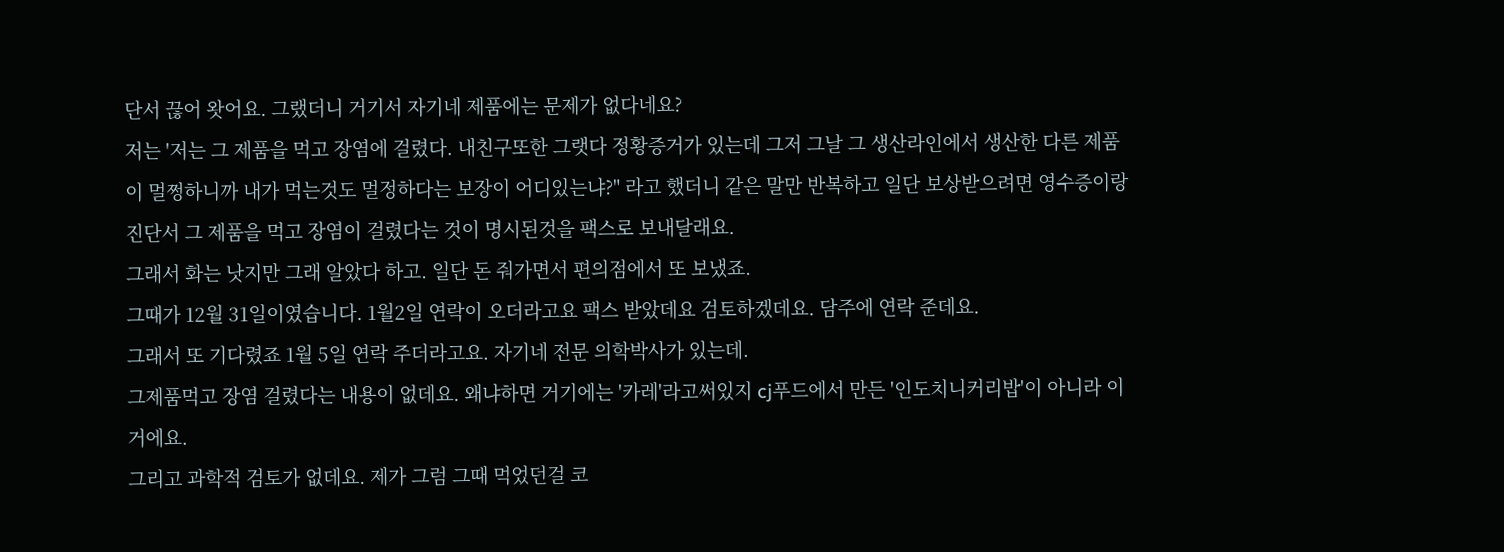단서 끊어 왓어요. 그랬더니 거기서 자기네 제품에는 문제가 없다네요?
저는 '저는 그 제품을 먹고 장염에 걸렸다. 내친구또한 그랫다 정황증거가 있는데 그저 그날 그 생산라인에서 생산한 다른 제품이 멀쩡하니까 내가 먹는것도 멀정하다는 보장이 어디있는냐?" 라고 했더니 같은 말만 반복하고 일단 보상받으려면 영수증이랑 진단서 그 제품을 먹고 장염이 걸렸다는 것이 명시된것을 팩스로 보내달래요.
그래서 화는 낫지만 그래 알았다 하고. 일단 돈 줘가면서 편의점에서 또 보냈죠.
그때가 12월 31일이였습니다. 1월2일 연락이 오더라고요 팩스 받았데요 검토하겠데요. 담주에 연락 준데요.
그래서 또 기다렸죠 1월 5일 연락 주더라고요. 자기네 전문 의학박사가 있는데.
그제품먹고 장염 걸렸다는 내용이 없데요. 왜냐하면 거기에는 '카레'라고써있지 cj푸드에서 만든 '인도치니커리밥'이 아니라 이거에요.
그리고 과학적 검토가 없데요. 제가 그럼 그때 먹었던걸 코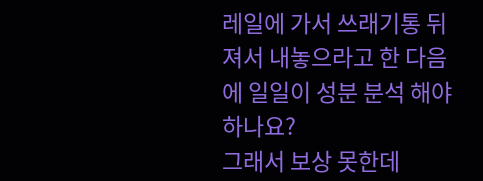레일에 가서 쓰래기통 뒤져서 내놓으라고 한 다음에 일일이 성분 분석 해야 하나요?
그래서 보상 못한데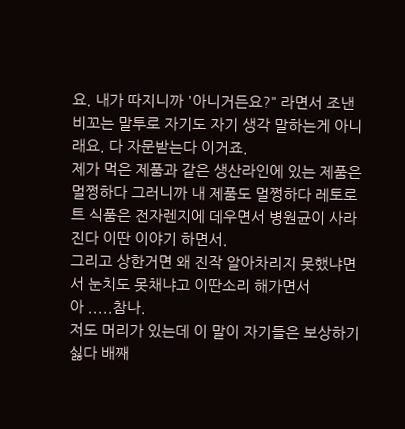요. 내가 따지니까 '아니거든요?" 라면서 조낸 비꼬는 말투로 자기도 자기 생각 말하는게 아니래요. 다 자문받는다 이거죠.
제가 먹은 제품과 같은 생산라인에 있는 제품은 멀쩡하다 그러니까 내 제품도 멀쩡하다 레토로트 식품은 전자렌지에 데우면서 병원균이 사라진다 이딴 이야기 하면서.
그리고 상한거면 왜 진작 알아차리지 못했냐면서 눈치도 못채냐고 이딴소리 해가면서
아 .....참나.
저도 머리가 있는데 이 말이 자기들은 보상하기 싫다 배째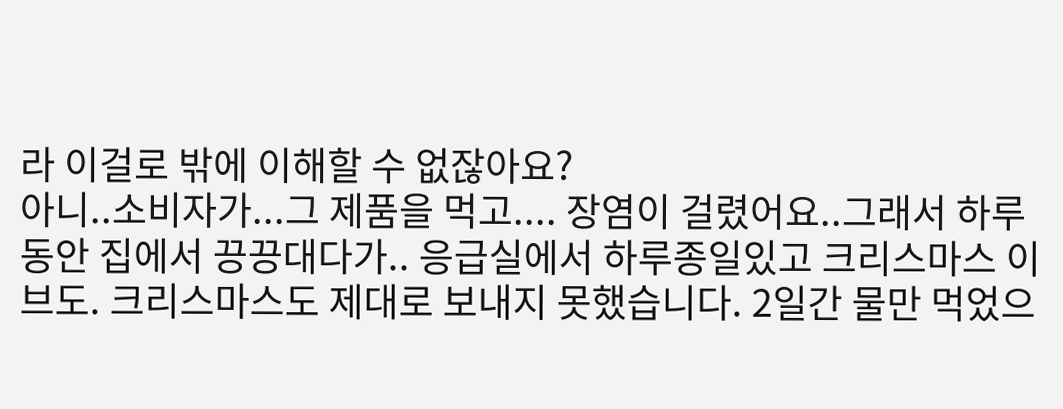라 이걸로 밖에 이해할 수 없잖아요?
아니..소비자가...그 제품을 먹고.... 장염이 걸렸어요..그래서 하루동안 집에서 끙끙대다가.. 응급실에서 하루종일있고 크리스마스 이브도. 크리스마스도 제대로 보내지 못했습니다. 2일간 물만 먹었으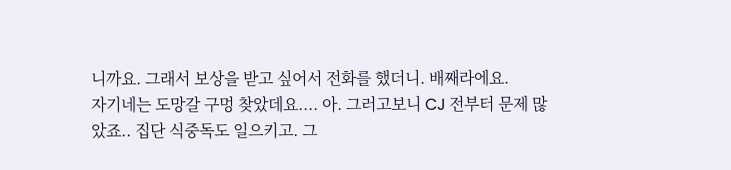니까요. 그래서 보상을 받고 싶어서 전화를 했더니. 배째라에요.
자기네는 도망갈 구멍 찾았데요.... 아. 그러고보니 CJ 전부터 문제 많았죠.. 집단 식중독도 일으키고. 그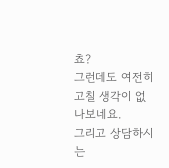쵸?
그런데도 여전히 고칠 생각이 없나보네요.
그리고 상담하시는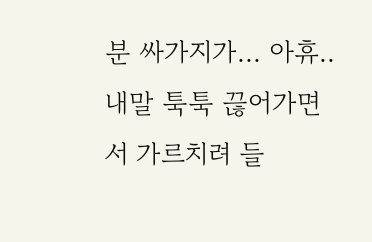분 싸가지가... 아휴.. 내말 툭툭 끊어가면서 가르치려 들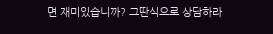면 재미있습니까? 그딴식으로 상담하라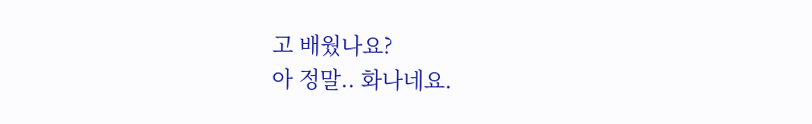고 배웠나요?
아 정말.. 화나네요.